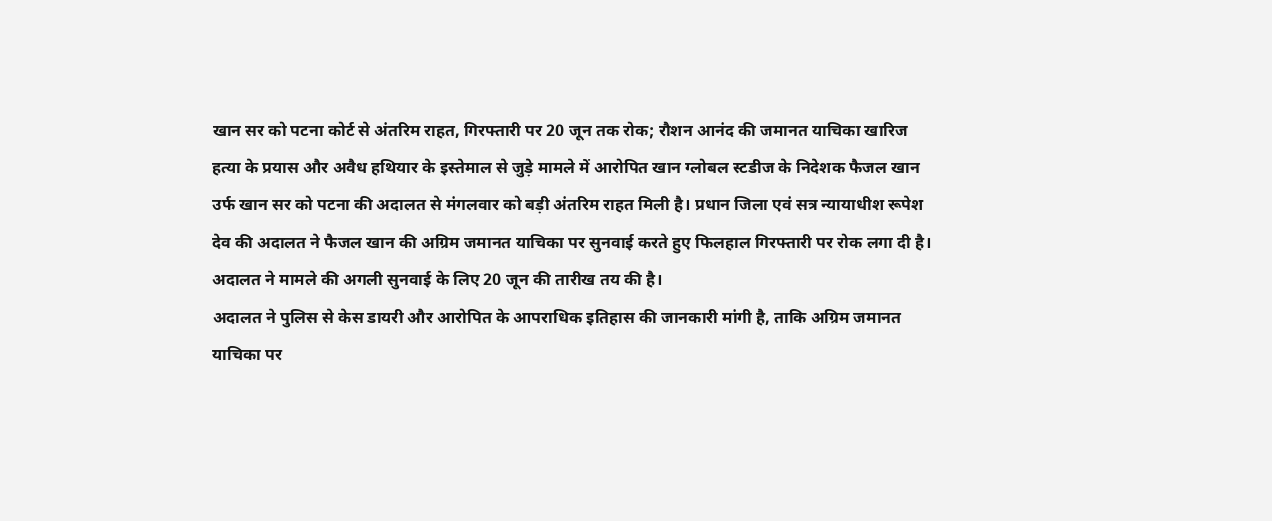खान सर को पटना कोर्ट से अंतरिम राहत, गिरफ्तारी पर 20 जून तक रोक; रौशन आनंद की जमानत याचिका खारिज
हत्या के प्रयास और अवैध हथियार के इस्तेमाल से जुड़े मामले में आरोपित खान ग्लोबल स्टडीज के निदेशक फैजल खान उर्फ खान सर को पटना की अदालत से मंगलवार को बड़ी अंतरिम राहत मिली है। प्रधान जिला एवं सत्र न्यायाधीश रूपेश देव की अदालत ने फैजल खान की अग्रिम जमानत याचिका पर सुनवाई करते हुए फिलहाल गिरफ्तारी पर रोक लगा दी है। अदालत ने मामले की अगली सुनवाई के लिए 20 जून की तारीख तय की है।
अदालत ने पुलिस से केस डायरी और आरोपित के आपराधिक इतिहास की जानकारी मांगी है, ताकि अग्रिम जमानत याचिका पर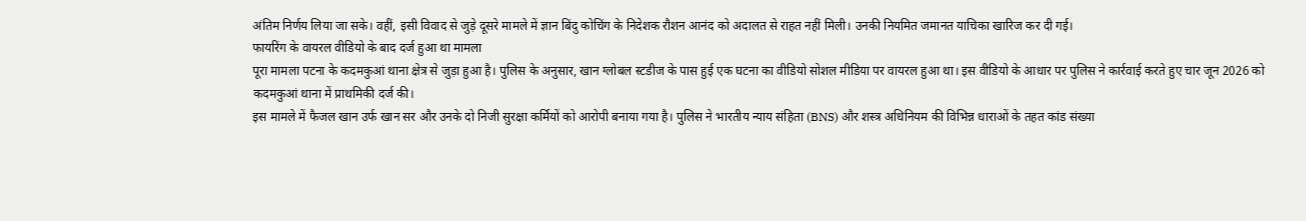अंतिम निर्णय लिया जा सके। वहीं, इसी विवाद से जुड़े दूसरे मामले में ज्ञान बिंदु कोचिंग के निदेशक रौशन आनंद को अदालत से राहत नहीं मिली। उनकी नियमित जमानत याचिका खारिज कर दी गई।
फायरिंग के वायरल वीडियो के बाद दर्ज हुआ था मामला
पूरा मामला पटना के कदमकुआं थाना क्षेत्र से जुड़ा हुआ है। पुलिस के अनुसार, खान ग्लोबल स्टडीज के पास हुई एक घटना का वीडियो सोशल मीडिया पर वायरल हुआ था। इस वीडियो के आधार पर पुलिस ने कार्रवाई करते हुए चार जून 2026 को कदमकुआं थाना में प्राथमिकी दर्ज की।
इस मामले में फैजल खान उर्फ खान सर और उनके दो निजी सुरक्षा कर्मियों को आरोपी बनाया गया है। पुलिस ने भारतीय न्याय संहिता (BNS) और शस्त्र अधिनियम की विभिन्न धाराओं के तहत कांड संख्या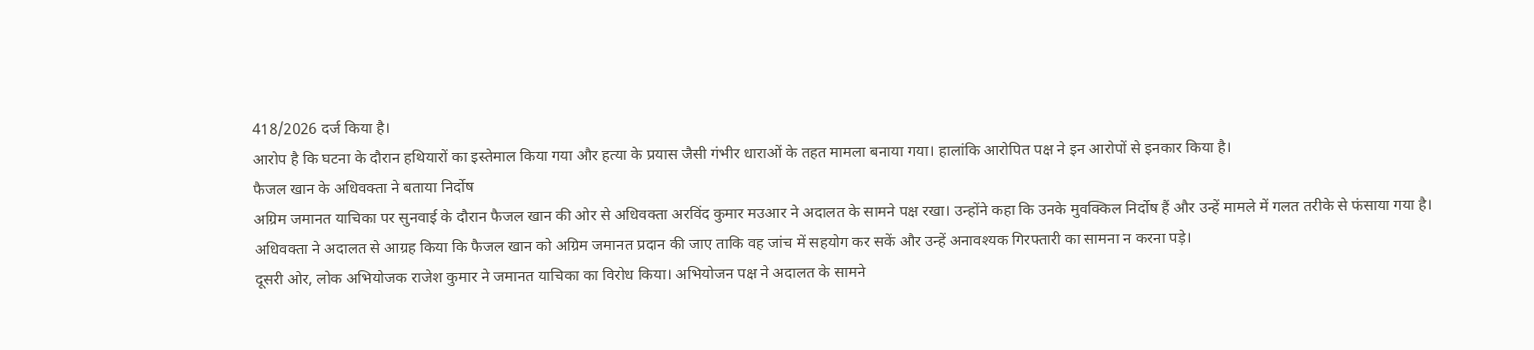418/2026 दर्ज किया है।
आरोप है कि घटना के दौरान हथियारों का इस्तेमाल किया गया और हत्या के प्रयास जैसी गंभीर धाराओं के तहत मामला बनाया गया। हालांकि आरोपित पक्ष ने इन आरोपों से इनकार किया है।
फैजल खान के अधिवक्ता ने बताया निर्दोष
अग्रिम जमानत याचिका पर सुनवाई के दौरान फैजल खान की ओर से अधिवक्ता अरविंद कुमार मउआर ने अदालत के सामने पक्ष रखा। उन्होंने कहा कि उनके मुवक्किल निर्दोष हैं और उन्हें मामले में गलत तरीके से फंसाया गया है।
अधिवक्ता ने अदालत से आग्रह किया कि फैजल खान को अग्रिम जमानत प्रदान की जाए ताकि वह जांच में सहयोग कर सकें और उन्हें अनावश्यक गिरफ्तारी का सामना न करना पड़े।
दूसरी ओर, लोक अभियोजक राजेश कुमार ने जमानत याचिका का विरोध किया। अभियोजन पक्ष ने अदालत के सामने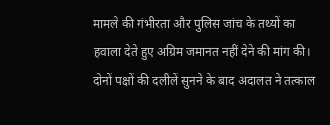मामले की गंभीरता और पुलिस जांच के तथ्यों का हवाला देते हुए अग्रिम जमानत नहीं देने की मांग की।
दोनों पक्षों की दलीलें सुनने के बाद अदालत ने तत्काल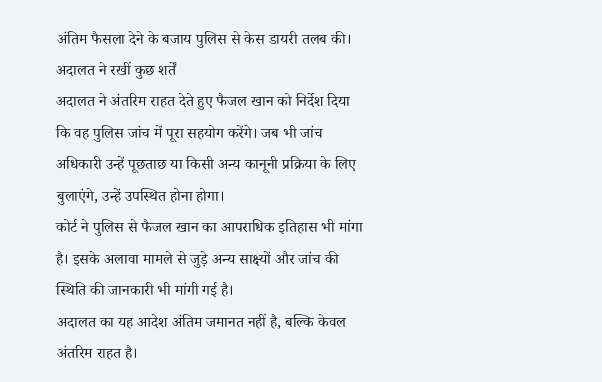अंतिम फैसला देने के बजाय पुलिस से केस डायरी तलब की।
अदालत ने रखीं कुछ शर्तें
अदालत ने अंतरिम राहत देते हुए फैजल खान को निर्देश दिया कि वह पुलिस जांच में पूरा सहयोग करेंगे। जब भी जांच अधिकारी उन्हें पूछताछ या किसी अन्य कानूनी प्रक्रिया के लिए बुलाएंगे, उन्हें उपस्थित होना होगा।
कोर्ट ने पुलिस से फैजल खान का आपराधिक इतिहास भी मांगा है। इसके अलावा मामले से जुड़े अन्य साक्ष्यों और जांच की स्थिति की जानकारी भी मांगी गई है।
अदालत का यह आदेश अंतिम जमानत नहीं है, बल्कि केवल अंतरिम राहत है।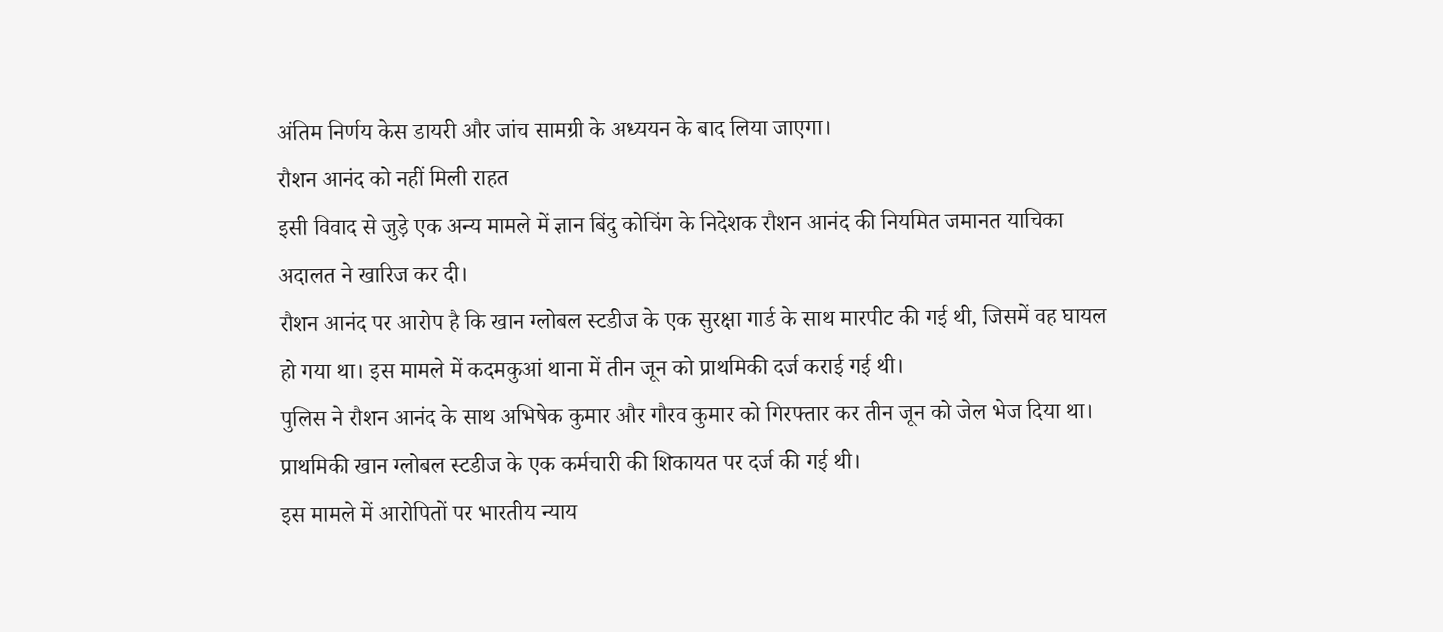अंतिम निर्णय केस डायरी और जांच सामग्री के अध्ययन के बाद लिया जाएगा।
रौशन आनंद को नहीं मिली राहत
इसी विवाद से जुड़े एक अन्य मामले में ज्ञान बिंदु कोचिंग के निदेशक रौशन आनंद की नियमित जमानत याचिका अदालत ने खारिज कर दी।
रौशन आनंद पर आरोप है कि खान ग्लोबल स्टडीज के एक सुरक्षा गार्ड के साथ मारपीट की गई थी, जिसमें वह घायल हो गया था। इस मामले में कदमकुआं थाना में तीन जून को प्राथमिकी दर्ज कराई गई थी।
पुलिस ने रौशन आनंद के साथ अभिषेक कुमार और गौरव कुमार को गिरफ्तार कर तीन जून को जेल भेज दिया था। प्राथमिकी खान ग्लोबल स्टडीज के एक कर्मचारी की शिकायत पर दर्ज की गई थी।
इस मामले में आरोपितों पर भारतीय न्याय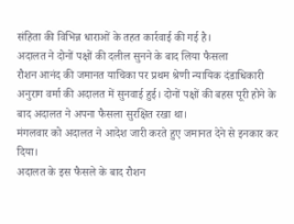संहिता की विभिन्न धाराओं के तहत कार्रवाई की गई है।
अदालत ने दोनों पक्षों की दलील सुनने के बाद लिया फैसला
रौशन आनंद की जमानत याचिका पर प्रथम श्रेणी न्यायिक दंडाधिकारी अनुराग वर्मा की अदालत में सुनवाई हुई। दोनों पक्षों की बहस पूरी होने के बाद अदालत ने अपना फैसला सुरक्षित रखा था।
मंगलवार को अदालत ने आदेश जारी करते हुए जमानत देने से इनकार कर दिया।
अदालत के इस फैसले के बाद रौशन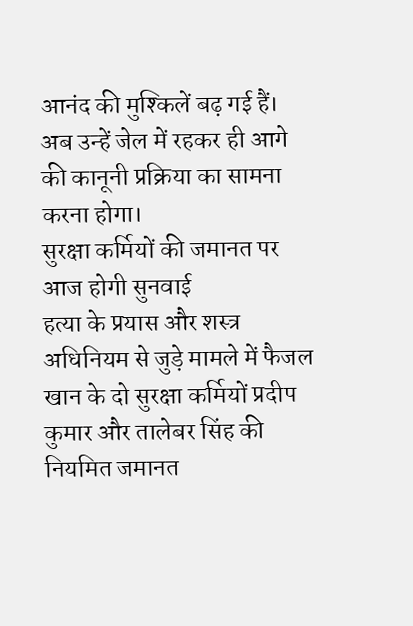आनंद की मुश्किलें बढ़ गई हैं। अब उन्हें जेल में रहकर ही आगे की कानूनी प्रक्रिया का सामना करना होगा।
सुरक्षा कर्मियों की जमानत पर आज होगी सुनवाई
हत्या के प्रयास और शस्त्र अधिनियम से जुड़े मामले में फैजल खान के दो सुरक्षा कर्मियों प्रदीप कुमार और तालेबर सिंह की नियमित जमानत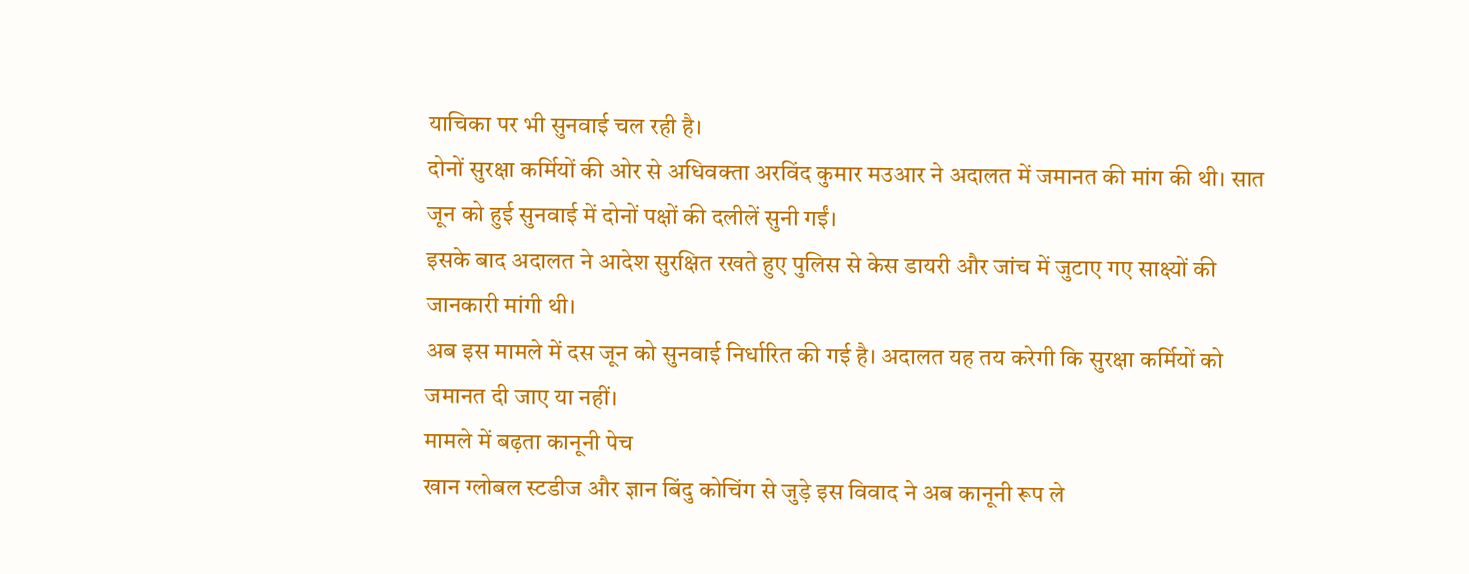याचिका पर भी सुनवाई चल रही है।
दोनों सुरक्षा कर्मियों की ओर से अधिवक्ता अरविंद कुमार मउआर ने अदालत में जमानत की मांग की थी। सात जून को हुई सुनवाई में दोनों पक्षों की दलीलें सुनी गईं।
इसके बाद अदालत ने आदेश सुरक्षित रखते हुए पुलिस से केस डायरी और जांच में जुटाए गए साक्ष्यों की जानकारी मांगी थी।
अब इस मामले में दस जून को सुनवाई निर्धारित की गई है। अदालत यह तय करेगी कि सुरक्षा कर्मियों को जमानत दी जाए या नहीं।
मामले में बढ़ता कानूनी पेच
खान ग्लोबल स्टडीज और ज्ञान बिंदु कोचिंग से जुड़े इस विवाद ने अब कानूनी रूप ले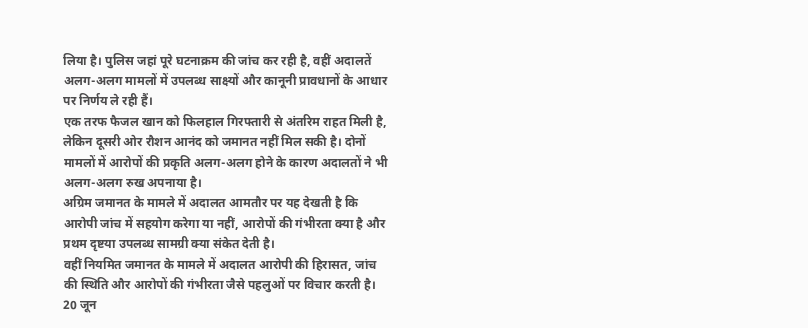लिया है। पुलिस जहां पूरे घटनाक्रम की जांच कर रही है, वहीं अदालतें अलग-अलग मामलों में उपलब्ध साक्ष्यों और कानूनी प्रावधानों के आधार पर निर्णय ले रही हैं।
एक तरफ फैजल खान को फिलहाल गिरफ्तारी से अंतरिम राहत मिली है, लेकिन दूसरी ओर रौशन आनंद को जमानत नहीं मिल सकी है। दोनों मामलों में आरोपों की प्रकृति अलग-अलग होने के कारण अदालतों ने भी अलग-अलग रुख अपनाया है।
अग्रिम जमानत के मामले में अदालत आमतौर पर यह देखती है कि आरोपी जांच में सहयोग करेगा या नहीं, आरोपों की गंभीरता क्या है और प्रथम दृष्टया उपलब्ध सामग्री क्या संकेत देती है।
वहीं नियमित जमानत के मामले में अदालत आरोपी की हिरासत, जांच की स्थिति और आरोपों की गंभीरता जैसे पहलुओं पर विचार करती है।
20 जून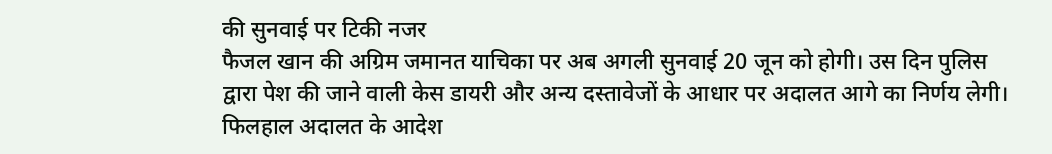की सुनवाई पर टिकी नजर
फैजल खान की अग्रिम जमानत याचिका पर अब अगली सुनवाई 20 जून को होगी। उस दिन पुलिस द्वारा पेश की जाने वाली केस डायरी और अन्य दस्तावेजों के आधार पर अदालत आगे का निर्णय लेगी।
फिलहाल अदालत के आदेश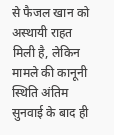से फैजल खान को अस्थायी राहत मिली है, लेकिन मामले की कानूनी स्थिति अंतिम सुनवाई के बाद ही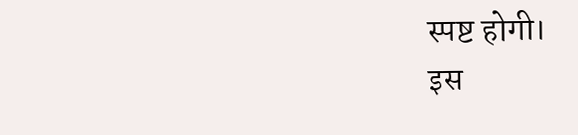स्पष्ट होगी।
इस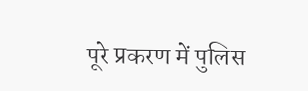पूरे प्रकरण में पुलिस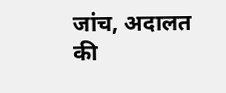जांच, अदालत की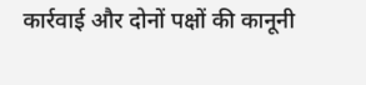कार्रवाई और दोनों पक्षों की कानूनी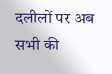दलीलों पर अब सभी की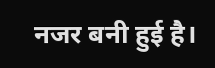नजर बनी हुई है।